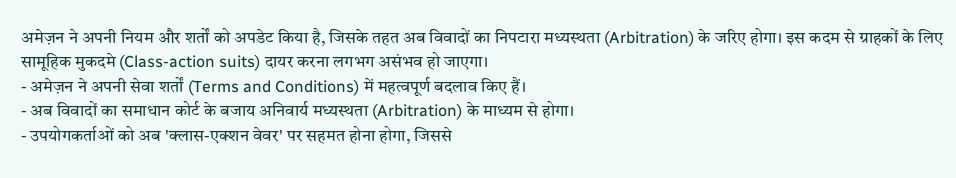अमेज़न ने अपनी नियम और शर्तों को अपडेट किया है, जिसके तहत अब विवादों का निपटारा मध्यस्थता (Arbitration) के जरिए होगा। इस कदम से ग्राहकों के लिए सामूहिक मुकदमे (Class-action suits) दायर करना लगभग असंभव हो जाएगा।
- अमेज़न ने अपनी सेवा शर्तों (Terms and Conditions) में महत्वपूर्ण बदलाव किए हैं।
- अब विवादों का समाधान कोर्ट के बजाय अनिवार्य मध्यस्थता (Arbitration) के माध्यम से होगा।
- उपयोगकर्ताओं को अब 'क्लास-एक्शन वेवर' पर सहमत होना होगा, जिससे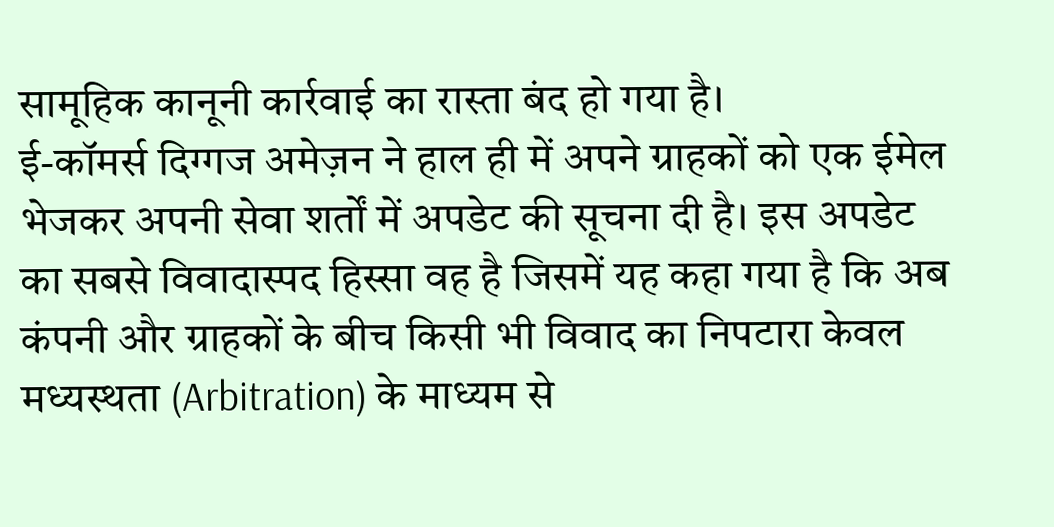सामूहिक कानूनी कार्रवाई का रास्ता बंद हो गया है।
ई-कॉमर्स दिग्गज अमेज़न ने हाल ही में अपने ग्राहकों को एक ईमेल भेजकर अपनी सेवा शर्तों में अपडेट की सूचना दी है। इस अपडेट का सबसे विवादास्पद हिस्सा वह है जिसमें यह कहा गया है कि अब कंपनी और ग्राहकों के बीच किसी भी विवाद का निपटारा केवल मध्यस्थता (Arbitration) के माध्यम से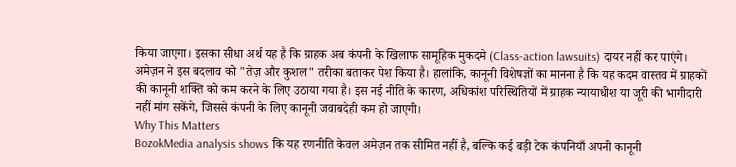किया जाएगा। इसका सीधा अर्थ यह है कि ग्राहक अब कंपनी के खिलाफ सामूहिक मुकदमे (Class-action lawsuits) दायर नहीं कर पाएंगे।
अमेज़न ने इस बदलाव को "तेज़ और कुशल" तरीका बताकर पेश किया है। हालांकि, कानूनी विशेषज्ञों का मानना है कि यह कदम वास्तव में ग्राहकों की कानूनी शक्ति को कम करने के लिए उठाया गया है। इस नई नीति के कारण, अधिकांश परिस्थितियों में ग्राहक न्यायाधीश या जूरी की भागीदारी नहीं मांग सकेंगे, जिससे कंपनी के लिए कानूनी जवाबदेही कम हो जाएगी।
Why This Matters
BozokMedia analysis shows कि यह रणनीति केवल अमेज़न तक सीमित नहीं है, बल्कि कई बड़ी टेक कंपनियाँ अपनी कानूनी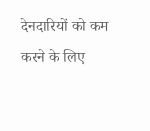देनदारियों को कम करने के लिए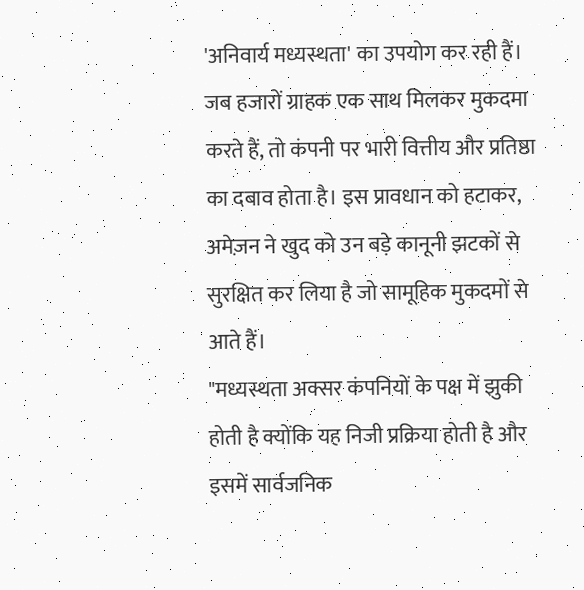'अनिवार्य मध्यस्थता' का उपयोग कर रही हैं। जब हजारों ग्राहक एक साथ मिलकर मुकदमा करते हैं, तो कंपनी पर भारी वित्तीय और प्रतिष्ठा का दबाव होता है। इस प्रावधान को हटाकर, अमेज़न ने खुद को उन बड़े कानूनी झटकों से सुरक्षित कर लिया है जो सामूहिक मुकदमों से आते हैं।
"मध्यस्थता अक्सर कंपनियों के पक्ष में झुकी होती है क्योंकि यह निजी प्रक्रिया होती है और इसमें सार्वजनिक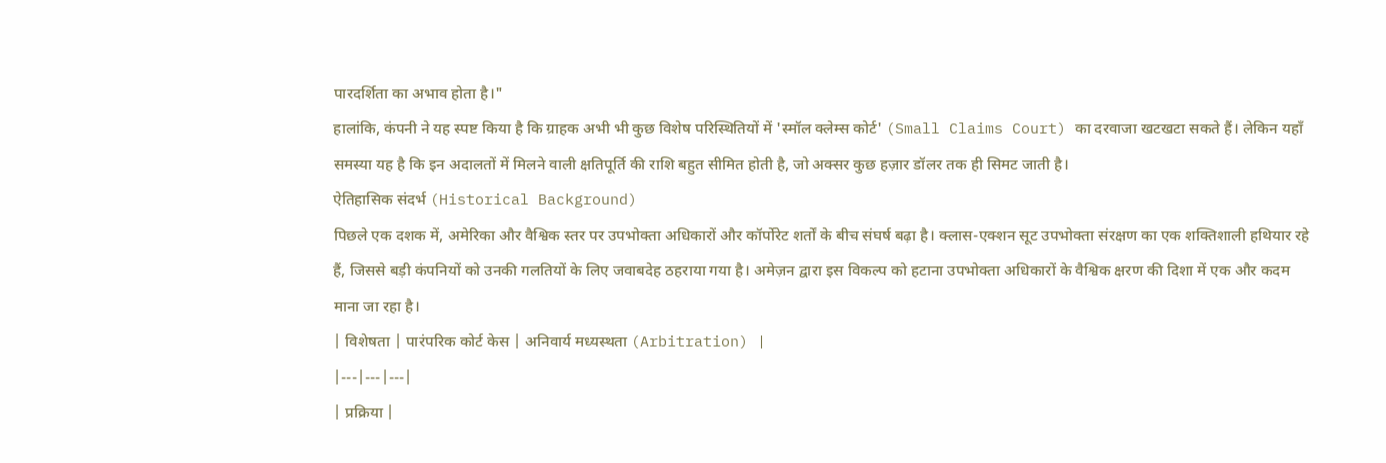पारदर्शिता का अभाव होता है।"
हालांकि, कंपनी ने यह स्पष्ट किया है कि ग्राहक अभी भी कुछ विशेष परिस्थितियों में 'स्मॉल क्लेम्स कोर्ट' (Small Claims Court) का दरवाजा खटखटा सकते हैं। लेकिन यहाँ समस्या यह है कि इन अदालतों में मिलने वाली क्षतिपूर्ति की राशि बहुत सीमित होती है, जो अक्सर कुछ हज़ार डॉलर तक ही सिमट जाती है।
ऐतिहासिक संदर्भ (Historical Background)
पिछले एक दशक में, अमेरिका और वैश्विक स्तर पर उपभोक्ता अधिकारों और कॉर्पोरेट शर्तों के बीच संघर्ष बढ़ा है। क्लास-एक्शन सूट उपभोक्ता संरक्षण का एक शक्तिशाली हथियार रहे हैं, जिससे बड़ी कंपनियों को उनकी गलतियों के लिए जवाबदेह ठहराया गया है। अमेज़न द्वारा इस विकल्प को हटाना उपभोक्ता अधिकारों के वैश्विक क्षरण की दिशा में एक और कदम माना जा रहा है।
| विशेषता | पारंपरिक कोर्ट केस | अनिवार्य मध्यस्थता (Arbitration) |
|---|---|---|
| प्रक्रिया |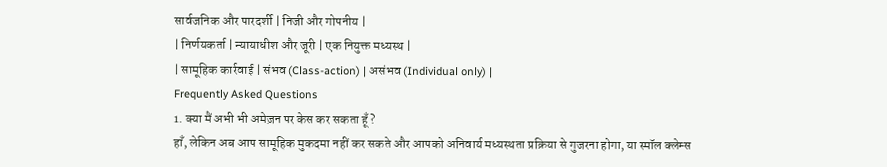सार्वजनिक और पारदर्शी | निजी और गोपनीय |
| निर्णयकर्ता | न्यायाधीश और जूरी | एक नियुक्त मध्यस्थ |
| सामूहिक कार्रवाई | संभव (Class-action) | असंभव (Individual only) |
Frequently Asked Questions
1. क्या मैं अभी भी अमेज़न पर केस कर सकता हूँ?
हाँ, लेकिन अब आप सामूहिक मुकदमा नहीं कर सकते और आपको अनिवार्य मध्यस्थता प्रक्रिया से गुजरना होगा, या स्मॉल क्लेम्स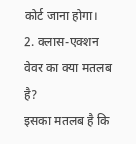कोर्ट जाना होगा।
2. क्लास-एक्शन वेवर का क्या मतलब है?
इसका मतलब है कि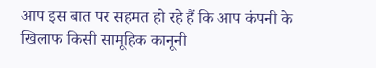आप इस बात पर सहमत हो रहे हैं कि आप कंपनी के खिलाफ किसी सामूहिक कानूनी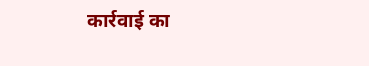कार्रवाई का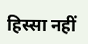हिस्सा नहीं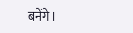बनेंगे।